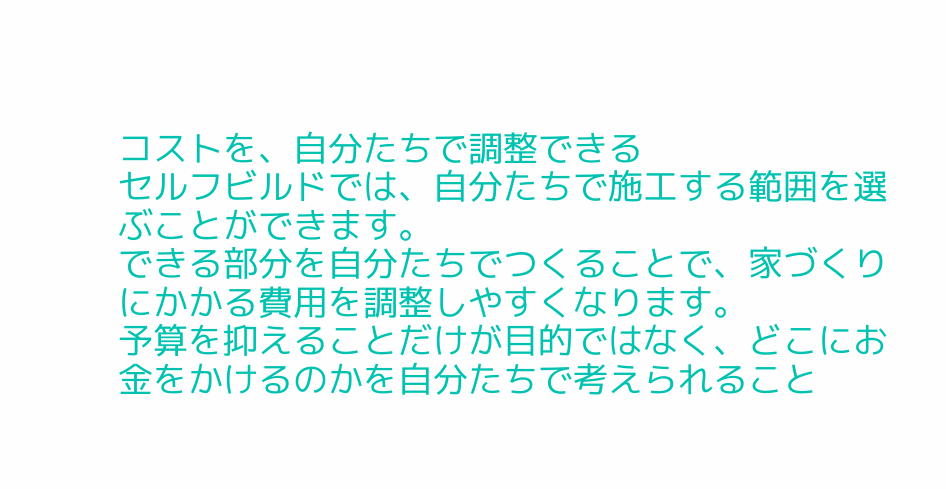コストを、自分たちで調整できる
セルフビルドでは、自分たちで施工する範囲を選ぶことができます。
できる部分を自分たちでつくることで、家づくりにかかる費用を調整しやすくなります。
予算を抑えることだけが目的ではなく、どこにお金をかけるのかを自分たちで考えられること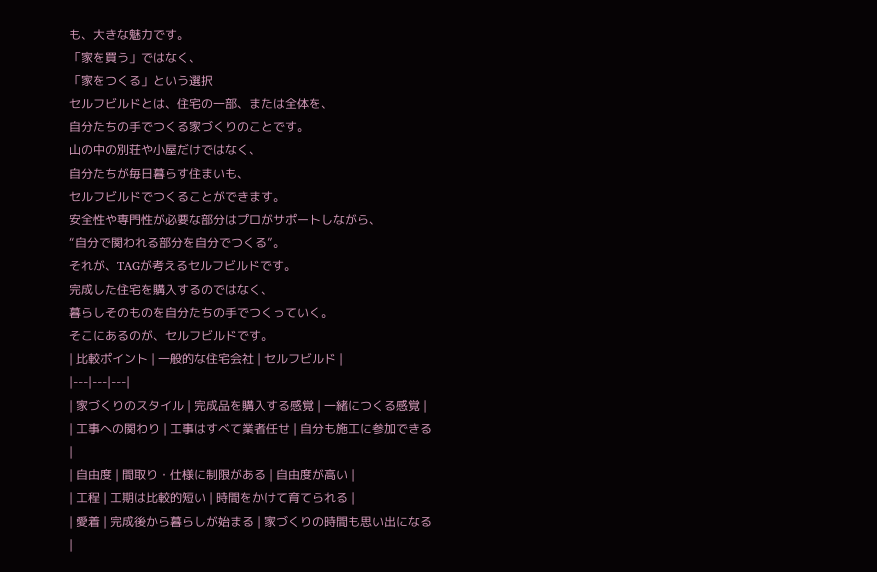も、大きな魅力です。
「家を買う」ではなく、
「家をつくる」という選択
セルフビルドとは、住宅の一部、または全体を、
自分たちの手でつくる家づくりのことです。
山の中の別荘や小屋だけではなく、
自分たちが毎日暮らす住まいも、
セルフビルドでつくることができます。
安全性や専門性が必要な部分はプロがサポートしながら、
“自分で関われる部分を自分でつくる”。
それが、TAGが考えるセルフビルドです。
完成した住宅を購入するのではなく、
暮らしそのものを自分たちの手でつくっていく。
そこにあるのが、セルフビルドです。
| 比較ポイント | 一般的な住宅会社 | セルフビルド |
|---|---|---|
| 家づくりのスタイル | 完成品を購入する感覚 | 一緒につくる感覚 |
| 工事への関わり | 工事はすべて業者任せ | 自分も施工に参加できる |
| 自由度 | 間取り・仕様に制限がある | 自由度が高い |
| 工程 | 工期は比較的短い | 時間をかけて育てられる |
| 愛着 | 完成後から暮らしが始まる | 家づくりの時間も思い出になる |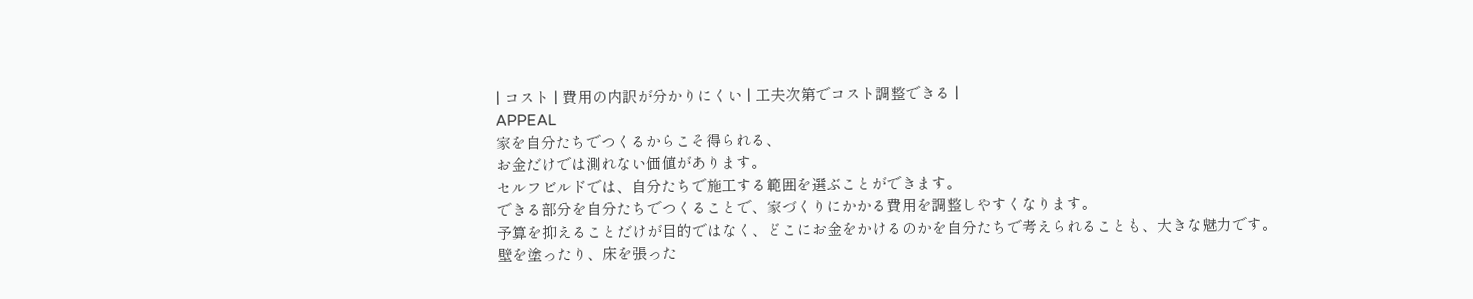| コスト | 費用の内訳が分かりにくい | 工夫次第でコスト調整できる |
APPEAL
家を自分たちでつくるからこそ得られる、
お金だけでは測れない価値があります。
セルフビルドでは、自分たちで施工する範囲を選ぶことができます。
できる部分を自分たちでつくることで、家づくりにかかる費用を調整しやすくなります。
予算を抑えることだけが目的ではなく、どこにお金をかけるのかを自分たちで考えられることも、大きな魅力です。
壁を塗ったり、床を張った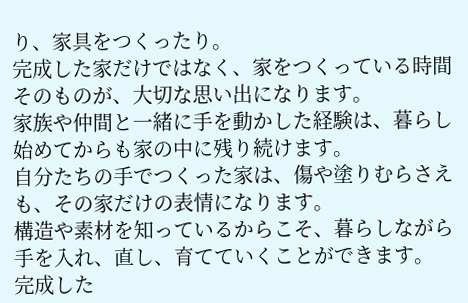り、家具をつくったり。
完成した家だけではなく、家をつくっている時間そのものが、大切な思い出になります。
家族や仲間と一緒に手を動かした経験は、暮らし始めてからも家の中に残り続けます。
自分たちの手でつくった家は、傷や塗りむらさえも、その家だけの表情になります。
構造や素材を知っているからこそ、暮らしながら手を入れ、直し、育てていくことができます。
完成した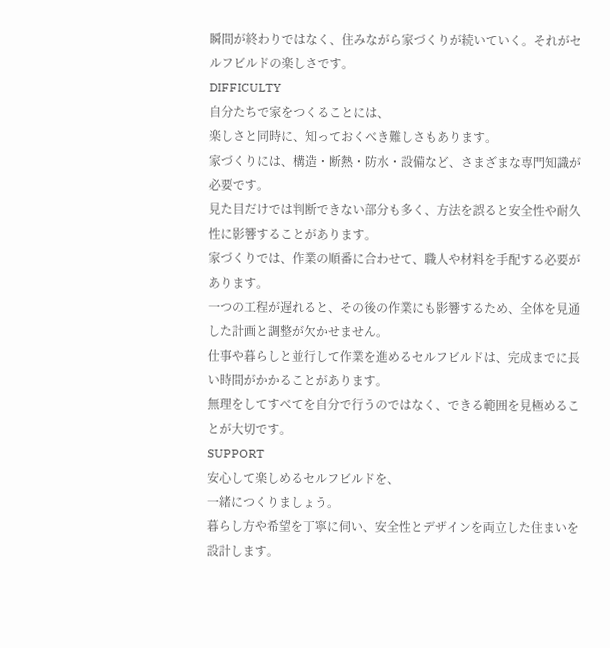瞬間が終わりではなく、住みながら家づくりが続いていく。それがセルフビルドの楽しさです。
DIFFICULTY
自分たちで家をつくることには、
楽しさと同時に、知っておくべき難しさもあります。
家づくりには、構造・断熱・防水・設備など、さまざまな専門知識が必要です。
見た目だけでは判断できない部分も多く、方法を誤ると安全性や耐久性に影響することがあります。
家づくりでは、作業の順番に合わせて、職人や材料を手配する必要があります。
一つの工程が遅れると、その後の作業にも影響するため、全体を見通した計画と調整が欠かせません。
仕事や暮らしと並行して作業を進めるセルフビルドは、完成までに長い時間がかかることがあります。
無理をしてすべてを自分で行うのではなく、できる範囲を見極めることが大切です。
SUPPORT
安心して楽しめるセルフビルドを、
一緒につくりましょう。
暮らし方や希望を丁寧に伺い、安全性とデザインを両立した住まいを設計します。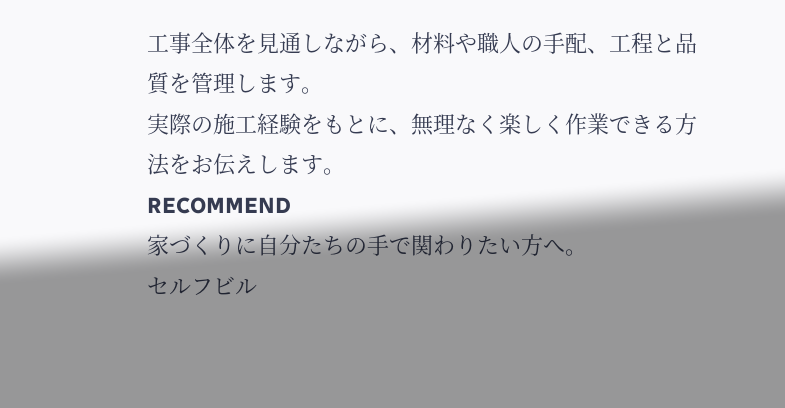工事全体を見通しながら、材料や職人の手配、工程と品質を管理します。
実際の施工経験をもとに、無理なく楽しく作業できる方法をお伝えします。
RECOMMEND
家づくりに自分たちの手で関わりたい方へ。
セルフビル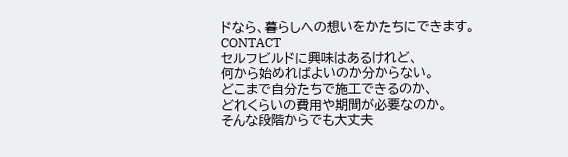ドなら、暮らしへの想いをかたちにできます。
CONTACT
セルフビルドに興味はあるけれど、
何から始めればよいのか分からない。
どこまで自分たちで施工できるのか、
どれくらいの費用や期間が必要なのか。
そんな段階からでも大丈夫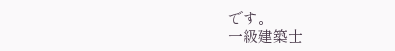です。
一級建築士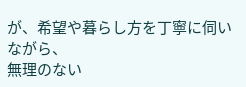が、希望や暮らし方を丁寧に伺いながら、
無理のない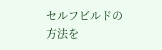セルフビルドの方法を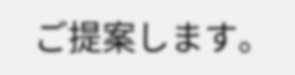ご提案します。